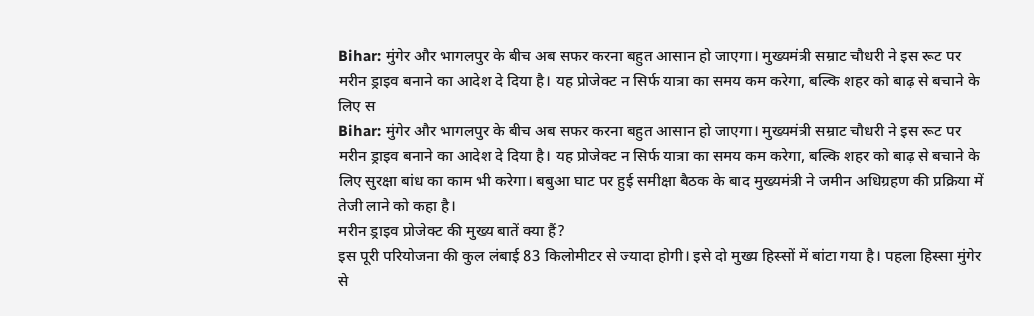Bihar: मुंगेर और भागलपुर के बीच अब सफर करना बहुत आसान हो जाएगा। मुख्यमंत्री सम्राट चौधरी ने इस रूट पर मरीन ड्राइव बनाने का आदेश दे दिया है। यह प्रोजेक्ट न सिर्फ यात्रा का समय कम करेगा, बल्कि शहर को बाढ़ से बचाने के लिए स
Bihar: मुंगेर और भागलपुर के बीच अब सफर करना बहुत आसान हो जाएगा। मुख्यमंत्री सम्राट चौधरी ने इस रूट पर मरीन ड्राइव बनाने का आदेश दे दिया है। यह प्रोजेक्ट न सिर्फ यात्रा का समय कम करेगा, बल्कि शहर को बाढ़ से बचाने के लिए सुरक्षा बांध का काम भी करेगा। बबुआ घाट पर हुई समीक्षा बैठक के बाद मुख्यमंत्री ने जमीन अधिग्रहण की प्रक्रिया में तेजी लाने को कहा है।
मरीन ड्राइव प्रोजेक्ट की मुख्य बातें क्या हैं?
इस पूरी परियोजना की कुल लंबाई 83 किलोमीटर से ज्यादा होगी। इसे दो मुख्य हिस्सों में बांटा गया है। पहला हिस्सा मुंगेर से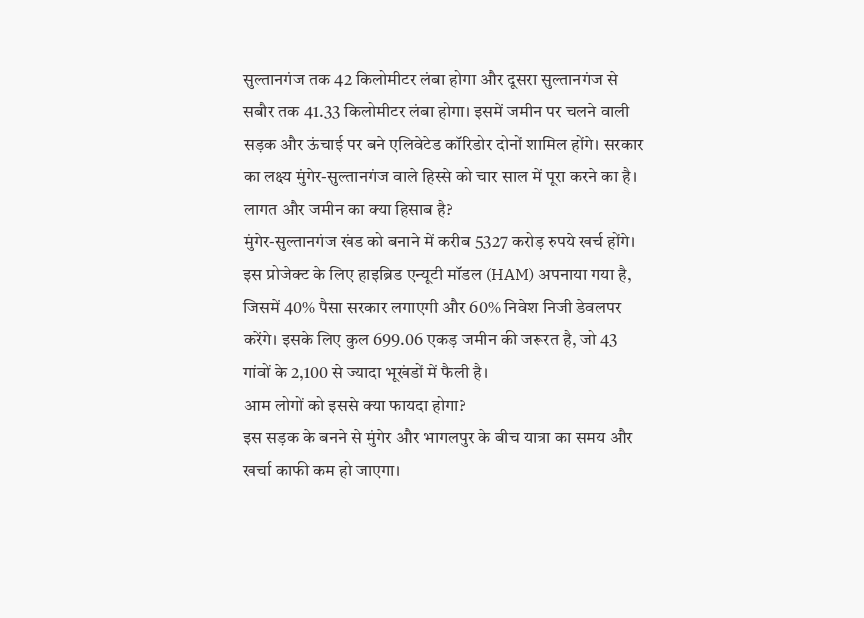सुल्तानगंज तक 42 किलोमीटर लंबा होगा और दूसरा सुल्तानगंज से सबौर तक 41.33 किलोमीटर लंबा होगा। इसमें जमीन पर चलने वाली सड़क और ऊंचाई पर बने एलिवेटेड कॉरिडोर दोनों शामिल होंगे। सरकार का लक्ष्य मुंगेर-सुल्तानगंज वाले हिस्से को चार साल में पूरा करने का है।
लागत और जमीन का क्या हिसाब है?
मुंगेर-सुल्तानगंज खंड को बनाने में करीब 5327 करोड़ रुपये खर्च होंगे। इस प्रोजेक्ट के लिए हाइब्रिड एन्यूटी मॉडल (HAM) अपनाया गया है, जिसमें 40% पैसा सरकार लगाएगी और 60% निवेश निजी डेवलपर करेंगे। इसके लिए कुल 699.06 एकड़ जमीन की जरूरत है, जो 43 गांवों के 2,100 से ज्यादा भूखंडों में फैली है।
आम लोगों को इससे क्या फायदा होगा?
इस सड़क के बनने से मुंगेर और भागलपुर के बीच यात्रा का समय और खर्चा काफी कम हो जाएगा।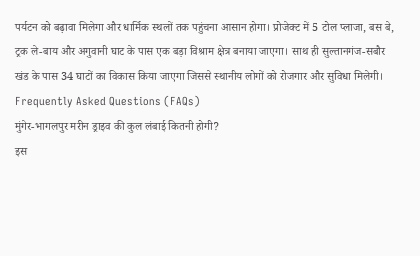पर्यटन को बढ़ावा मिलेगा और धार्मिक स्थलों तक पहुंचना आसान होगा। प्रोजेक्ट में 5 टोल प्लाजा, बस बे, ट्रक ले-बाय और अगुवानी घाट के पास एक बड़ा विश्राम क्षेत्र बनाया जाएगा। साथ ही सुल्तानगंज-सबौर खंड के पास 34 घाटों का विकास किया जाएगा जिससे स्थानीय लोगों को रोजगार और सुविधा मिलेगी।
Frequently Asked Questions (FAQs)
मुंगेर-भागलपुर मरीन ड्राइव की कुल लंबाई कितनी होगी?
इस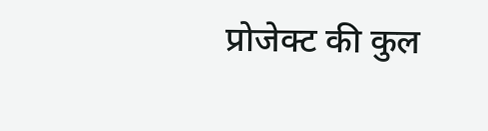प्रोजेक्ट की कुल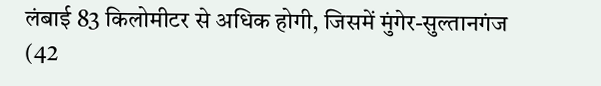लंबाई 83 किलोमीटर से अधिक होगी, जिसमें मुंगेर-सुल्तानगंज (42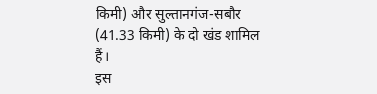किमी) और सुल्तानगंज-सबौर (41.33 किमी) के दो खंड शामिल हैं।
इस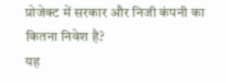प्रोजेक्ट में सरकार और निजी कंपनी का कितना निवेश है?
यह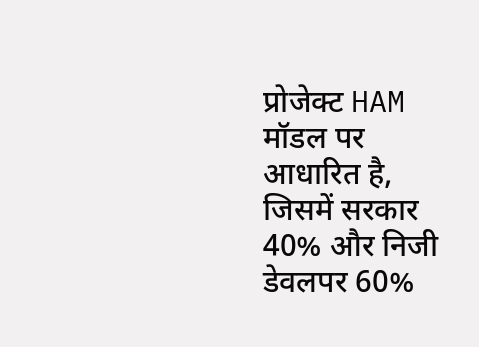प्रोजेक्ट HAM मॉडल पर आधारित है, जिसमें सरकार 40% और निजी डेवलपर 60%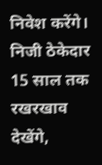निवेश करेंगे। निजी ठेकेदार 15 साल तक रखरखाव देखेंगे,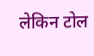लेकिन टोल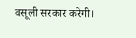वसूली सरकार करेगी।